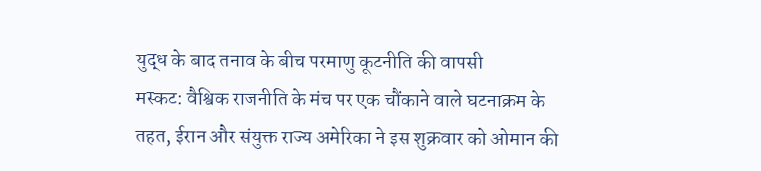युद्ध के बाद तनाव के बीच परमाणु कूटनीति की वापसी
मस्कट: वैश्विक राजनीति के मंच पर एक चौंकाने वाले घटनाक्रम के तहत, ईरान और संयुक्त राज्य अमेरिका ने इस शुक्रवार को ओमान की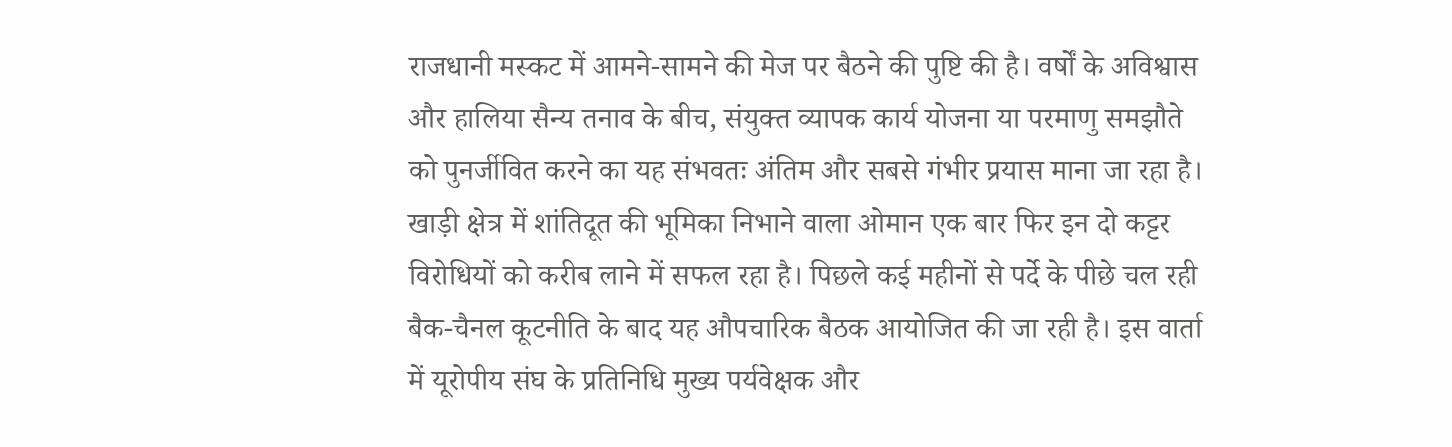राजधानी मस्कट में आमने-सामने की मेज पर बैठने की पुष्टि की है। वर्षों के अविश्वास और हालिया सैन्य तनाव के बीच, संयुक्त व्यापक कार्य योजना या परमाणु समझौते को पुनर्जीवित करने का यह संभवतः अंतिम और सबसे गंभीर प्रयास माना जा रहा है।
खाड़ी क्षेत्र में शांतिदूत की भूमिका निभाने वाला ओमान एक बार फिर इन दो कट्टर विरोधियों को करीब लाने में सफल रहा है। पिछले कई महीनों से पर्दे के पीछे चल रही बैक-चैनल कूटनीति के बाद यह औपचारिक बैठक आयोजित की जा रही है। इस वार्ता में यूरोपीय संघ के प्रतिनिधि मुख्य पर्यवेक्षक और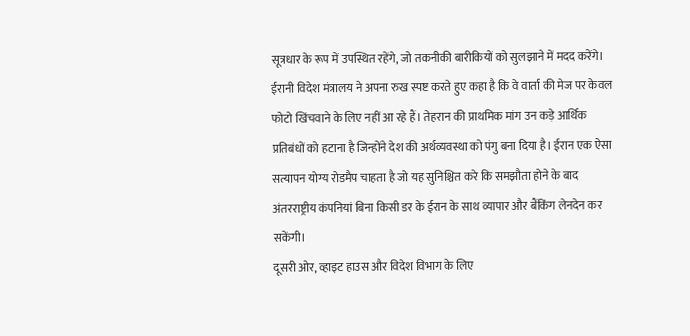सूत्रधार के रूप में उपस्थित रहेंगे, जो तकनीकी बारीकियों को सुलझाने में मदद करेंगे।
ईरानी विदेश मंत्रालय ने अपना रुख स्पष्ट करते हुए कहा है कि वे वार्ता की मेज पर केवल फोटो खिंचवाने के लिए नहीं आ रहे हैं। तेहरान की प्राथमिक मांग उन कड़े आर्थिक प्रतिबंधों को हटाना है जिन्होंने देश की अर्थव्यवस्था को पंगु बना दिया है। ईरान एक ऐसा सत्यापन योग्य रोडमैप चाहता है जो यह सुनिश्चित करे कि समझौता होने के बाद अंतरराष्ट्रीय कंपनियां बिना किसी डर के ईरान के साथ व्यापार और बैंकिंग लेनदेन कर सकेंगी।
दूसरी ओर, व्हाइट हाउस और विदेश विभाग के लिए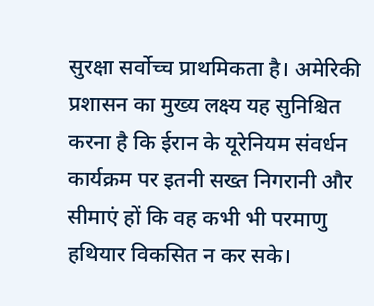सुरक्षा सर्वोच्च प्राथमिकता है। अमेरिकी प्रशासन का मुख्य लक्ष्य यह सुनिश्चित करना है कि ईरान के यूरेनियम संवर्धन कार्यक्रम पर इतनी सख्त निगरानी और सीमाएं हों कि वह कभी भी परमाणु हथियार विकसित न कर सके।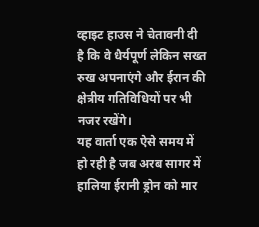व्हाइट हाउस ने चेतावनी दी है कि वे धैर्यपूर्ण लेकिन सख्त रुख अपनाएंगे और ईरान की क्षेत्रीय गतिविधियों पर भी नजर रखेंगे।
यह वार्ता एक ऐसे समय में हो रही है जब अरब सागर में हालिया ईरानी ड्रोन को मार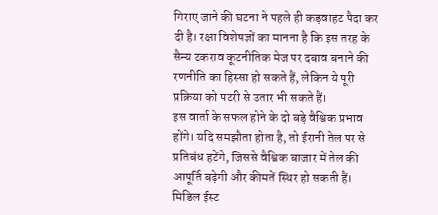गिराए जाने की घटना ने पहले ही कड़वाहट पैदा कर दी है। रक्षा विशेषज्ञों का मानना है कि इस तरह के सैन्य टकराव कूटनीतिक मेज पर दबाव बनाने की रणनीति का हिस्सा हो सकते हैं, लेकिन ये पूरी प्रक्रिया को पटरी से उतार भी सकते हैं।
इस वार्ता के सफल होने के दो बड़े वैश्विक प्रभाव होंगे। यदि समझौता होता है, तो ईरानी तेल पर से प्रतिबंध हटेंगे, जिससे वैश्विक बाजार में तेल की आपूर्ति बढ़ेगी और कीमतें स्थिर हो सकती हैं। मिडिल ईस्ट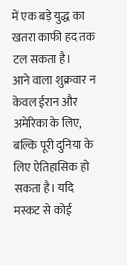में एक बड़े युद्ध का खतरा काफी हद तक टल सकता है।
आने वाला शुक्रवार न केवल ईरान और अमेरिका के लिए, बल्कि पूरी दुनिया के लिए ऐतिहासिक हो सकता है। यदि मस्कट से कोई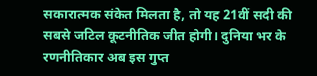सकारात्मक संकेत मिलता है, तो यह 21वीं सदी की सबसे जटिल कूटनीतिक जीत होगी। दुनिया भर के रणनीतिकार अब इस गुप्त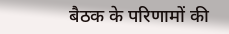बैठक के परिणामों की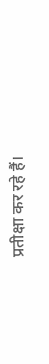प्रतीक्षा कर रहे हैं।